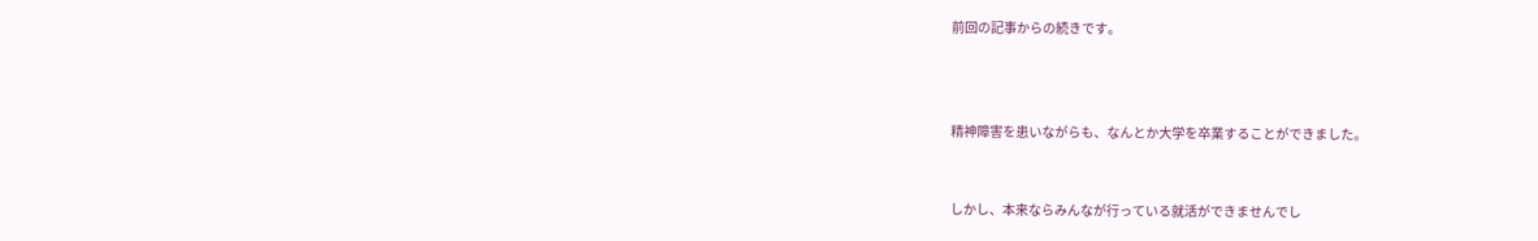前回の記事からの続きです。



精神障害を患いながらも、なんとか大学を卒業することができました。


しかし、本来ならみんなが行っている就活ができませんでし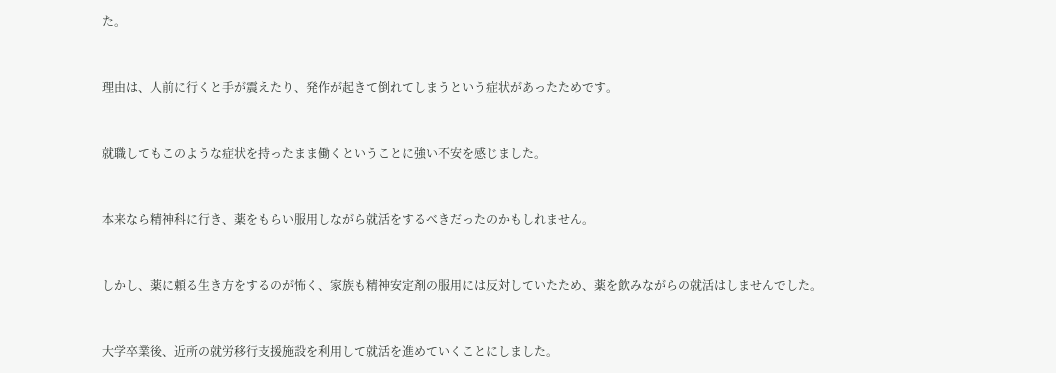た。


理由は、人前に行くと手が震えたり、発作が起きて倒れてしまうという症状があったためです。


就職してもこのような症状を持ったまま働くということに強い不安を感じました。


本来なら精神科に行き、薬をもらい服用しながら就活をするべきだったのかもしれません。


しかし、薬に頼る生き方をするのが怖く、家族も精神安定剤の服用には反対していたため、薬を飲みながらの就活はしませんでした。


大学卒業後、近所の就労移行支援施設を利用して就活を進めていくことにしました。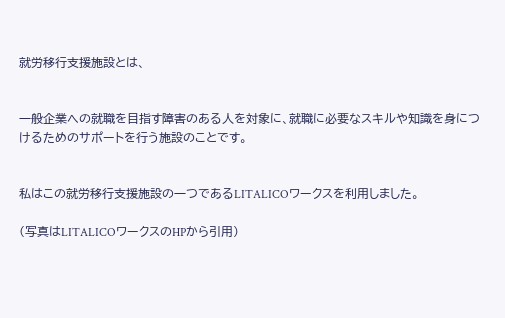就労移行支援施設とは、


一般企業への就職を目指す障害のある人を対象に、就職に必要なスキルや知識を身につけるためのサポートを行う施設のことです。


私はこの就労移行支援施設の一つであるLITALICOワークスを利用しました。

(写真はLITALICOワークスのHPから引用)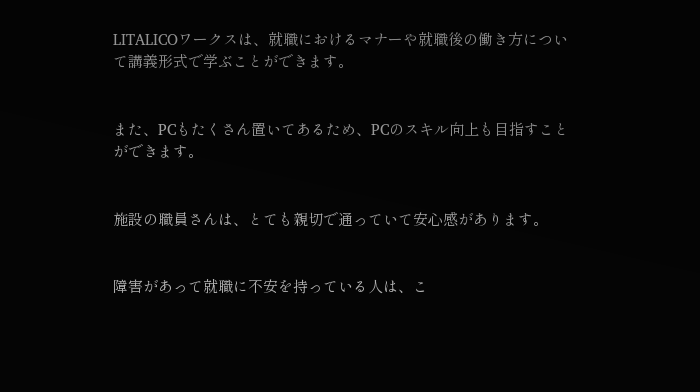LITALICOワークスは、就職におけるマナーや就職後の働き方について講義形式で学ぶことができます。


また、PCもたくさん置いてあるため、PCのスキル向上も目指すことができます。


施設の職員さんは、とても親切で通っていて安心感があります。


障害があって就職に不安を持っている人は、こ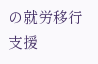の就労移行支援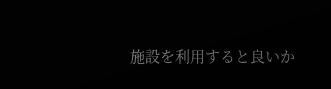施設を利用すると良いか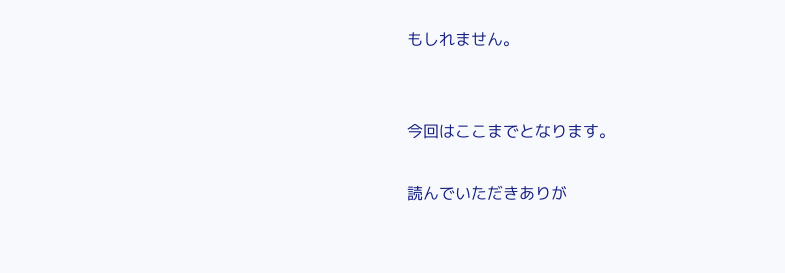もしれません。


今回はここまでとなります。

読んでいただきありが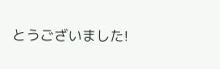とうございました!